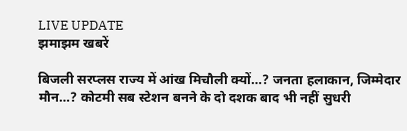LIVE UPDATE
झमाझम खबरें

बिजली सरप्लस राज्य में आंख मिचौली क्यों…? जनता हलाकान, जिम्मेदार मौन…? कोटमी सब स्टेशन बनने के दो दशक बाद भी नहीं सुधरी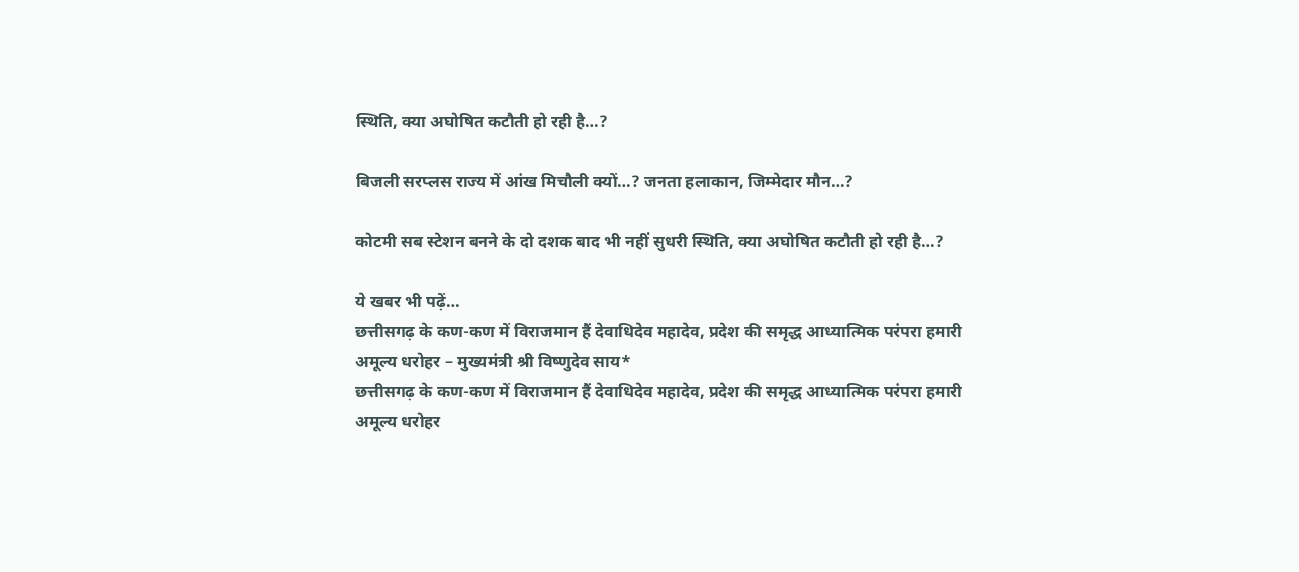स्थिति, क्या अघोषित कटौती हो रही है…?

बिजली सरप्लस राज्य में आंख मिचौली क्यों…? जनता हलाकान, जिम्मेदार मौन…?

कोटमी सब स्टेशन बनने के दो दशक बाद भी नहीं सुधरी स्थिति, क्या अघोषित कटौती हो रही है…?

ये खबर भी पढ़ें…
छत्तीसगढ़ के कण-कण में विराजमान हैं देवाधिदेव महादेव, प्रदेश की समृद्ध आध्यात्मिक परंपरा हमारी अमूल्य धरोहर – मुख्यमंत्री श्री विष्णुदेव साय*
छत्तीसगढ़ के कण-कण में विराजमान हैं देवाधिदेव महादेव, प्रदेश की समृद्ध आध्यात्मिक परंपरा हमारी अमूल्य धरोहर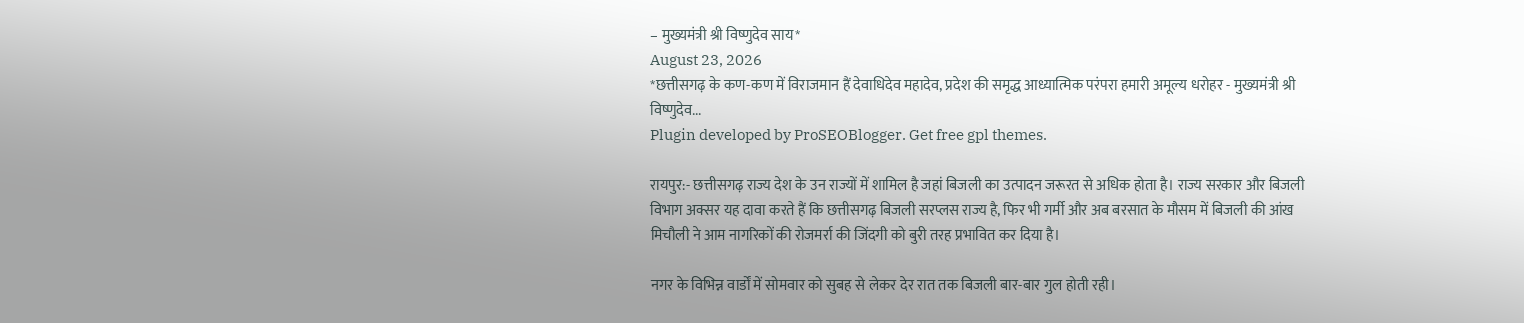– मुख्यमंत्री श्री विष्णुदेव साय*
August 23, 2026
*छत्तीसगढ़ के कण-कण में विराजमान हैं देवाधिदेव महादेव, प्रदेश की समृद्ध आध्यात्मिक परंपरा हमारी अमूल्य धरोहर - मुख्यमंत्री श्री विष्णुदेव...
Plugin developed by ProSEOBlogger. Get free gpl themes.

रायपुर:- छत्तीसगढ़ राज्य देश के उन राज्यों में शामिल है जहां बिजली का उत्पादन जरूरत से अधिक होता है। राज्य सरकार और बिजली विभाग अक्सर यह दावा करते हैं कि छत्तीसगढ़ बिजली सरप्लस राज्य है, फिर भी गर्मी और अब बरसात के मौसम में बिजली की आंख मिचौली ने आम नागरिकों की रोजमर्रा की जिंदगी को बुरी तरह प्रभावित कर दिया है।

नगर के विभिन्न वार्डों में सोमवार को सुबह से लेकर देर रात तक बिजली बार-बार गुल होती रही।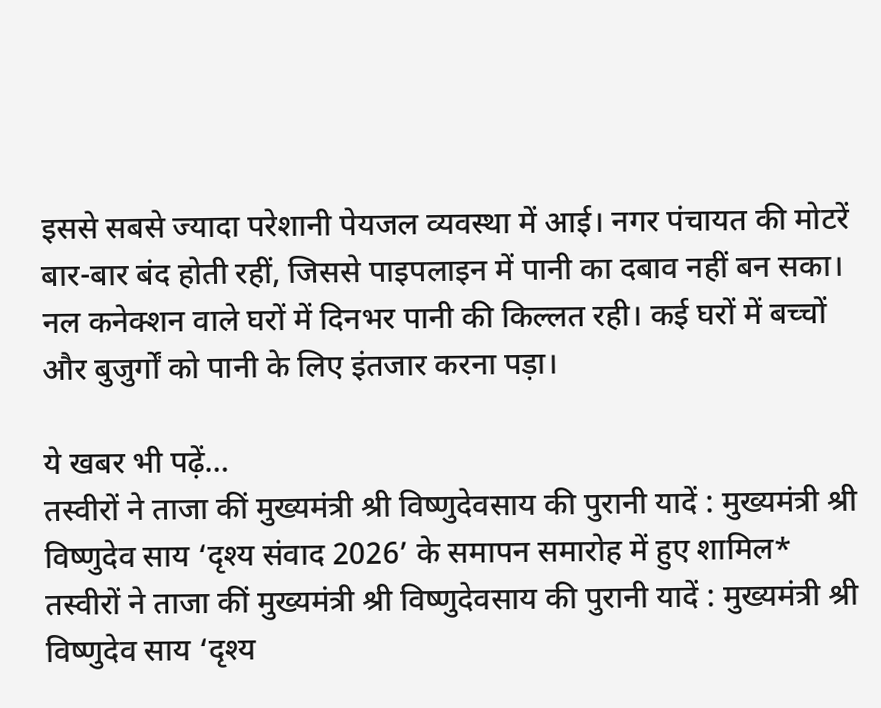इससे सबसे ज्यादा परेशानी पेयजल व्यवस्था में आई। नगर पंचायत की मोटरें बार-बार बंद होती रहीं, जिससे पाइपलाइन में पानी का दबाव नहीं बन सका। नल कनेक्शन वाले घरों में दिनभर पानी की किल्लत रही। कई घरों में बच्चों और बुजुर्गों को पानी के लिए इंतजार करना पड़ा।

ये खबर भी पढ़ें…
तस्वीरों ने ताजा कीं मुख्यमंत्री श्री विष्णुदेवसाय की पुरानी यादें : मुख्यमंत्री श्री विष्णुदेव साय ‘दृश्य संवाद 2026’ के समापन समारोह में हुए शामिल*
तस्वीरों ने ताजा कीं मुख्यमंत्री श्री विष्णुदेवसाय की पुरानी यादें : मुख्यमंत्री श्री विष्णुदेव साय ‘दृश्य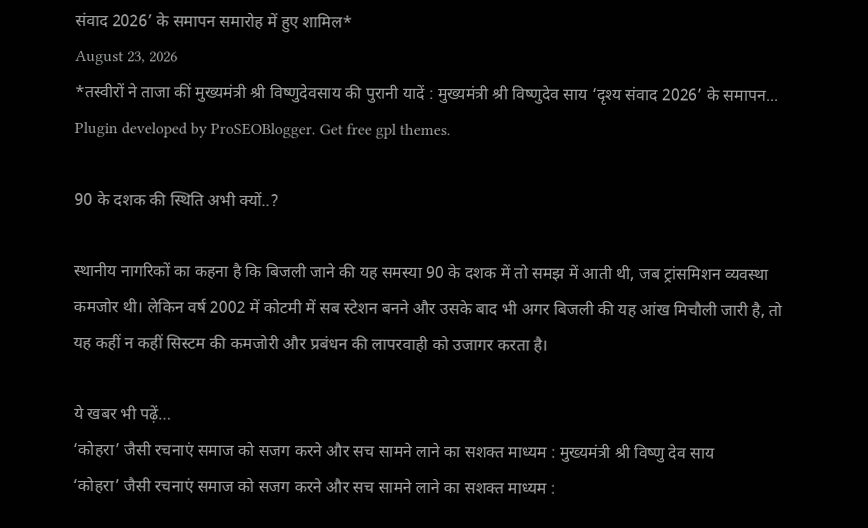संवाद 2026’ के समापन समारोह में हुए शामिल*
August 23, 2026
*तस्वीरों ने ताजा कीं मुख्यमंत्री श्री विष्णुदेवसाय की पुरानी यादें : मुख्यमंत्री श्री विष्णुदेव साय ‘दृश्य संवाद 2026’ के समापन...
Plugin developed by ProSEOBlogger. Get free gpl themes.

90 के दशक की स्थिति अभी क्यों..?

स्थानीय नागरिकों का कहना है कि बिजली जाने की यह समस्या 90 के दशक में तो समझ में आती थी, जब ट्रांसमिशन व्यवस्था कमजोर थी। लेकिन वर्ष 2002 में कोटमी में सब स्टेशन बनने और उसके बाद भी अगर बिजली की यह आंख मिचौली जारी है, तो यह कहीं न कहीं सिस्टम की कमजोरी और प्रबंधन की लापरवाही को उजागर करता है।

ये खबर भी पढ़ें…
‘कोहरा’ जैसी रचनाएं समाज को सजग करने और सच सामने लाने का सशक्त माध्यम : मुख्यमंत्री श्री विष्णु देव साय
‘कोहरा’ जैसी रचनाएं समाज को सजग करने और सच सामने लाने का सशक्त माध्यम :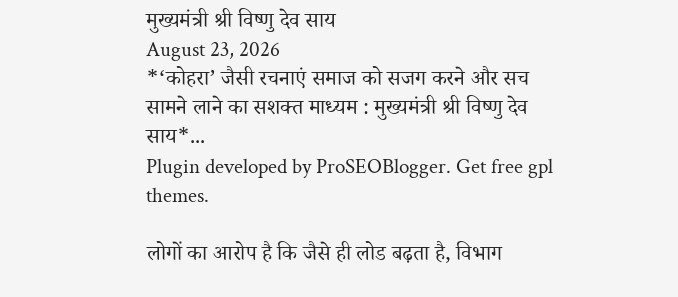मुख्यमंत्री श्री विष्णु देव साय
August 23, 2026
*‘कोहरा’ जैसी रचनाएं समाज को सजग करने और सच सामने लाने का सशक्त माध्यम : मुख्यमंत्री श्री विष्णु देव साय*...
Plugin developed by ProSEOBlogger. Get free gpl themes.

लोगों का आरोप है कि जैसे ही लोड बढ़ता है, विभाग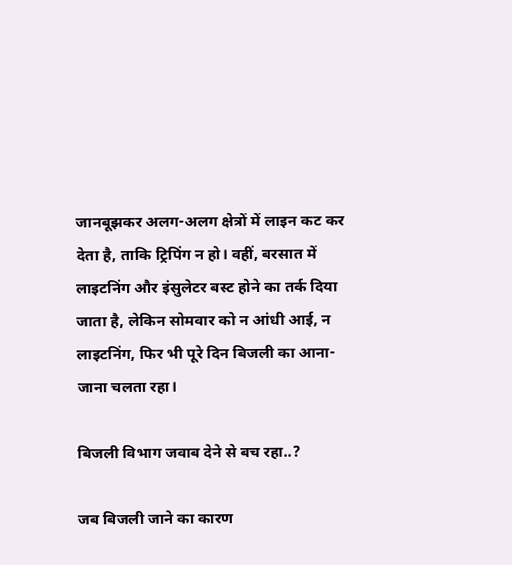जानबूझकर अलग-अलग क्षेत्रों में लाइन कट कर देता है, ताकि ट्रिपिंग न हो। वहीं, बरसात में लाइटनिंग और इंसुलेटर बस्ट होने का तर्क दिया जाता है, लेकिन सोमवार को न आंधी आई, न लाइटनिंग, फिर भी पूरे दिन बिजली का आना-जाना चलता रहा।

बिजली विभाग जवाब देने से बच रहा..?

जब बिजली जाने का कारण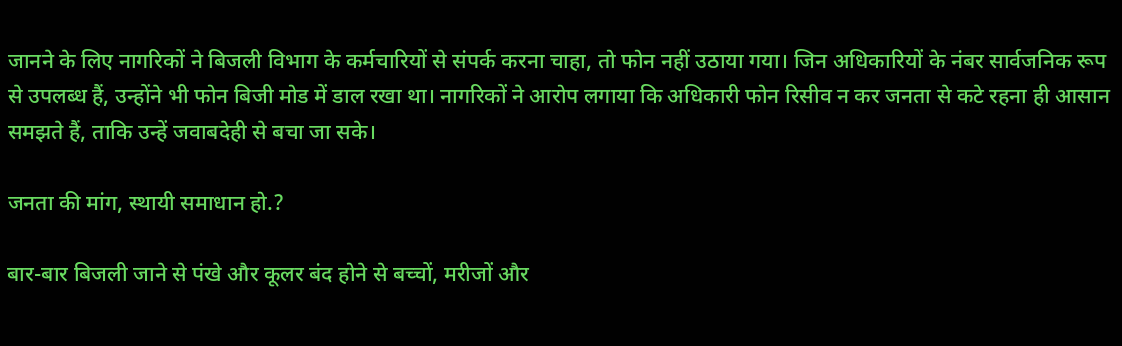जानने के लिए नागरिकों ने बिजली विभाग के कर्मचारियों से संपर्क करना चाहा, तो फोन नहीं उठाया गया। जिन अधिकारियों के नंबर सार्वजनिक रूप से उपलब्ध हैं, उन्होंने भी फोन बिजी मोड में डाल रखा था। नागरिकों ने आरोप लगाया कि अधिकारी फोन रिसीव न कर जनता से कटे रहना ही आसान समझते हैं, ताकि उन्हें जवाबदेही से बचा जा सके।

जनता की मांग, स्थायी समाधान हो.?

बार-बार बिजली जाने से पंखे और कूलर बंद होने से बच्चों, मरीजों और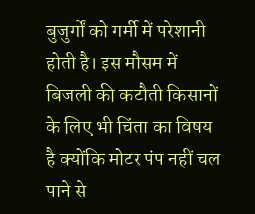बुजुर्गों को गर्मी में परेशानी होती है। इस मौसम में बिजली की कटौती किसानों के लिए भी चिंता का विषय है क्योंकि मोटर पंप नहीं चल पाने से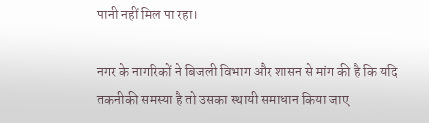पानी नहीं मिल पा रहा।

नगर के नागरिकों ने बिजली विभाग और शासन से मांग की है कि यदि तकनीकी समस्या है तो उसका स्थायी समाधान किया जाए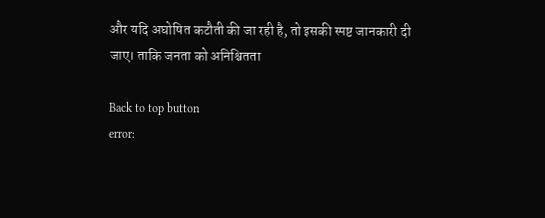और यदि अघोषित कटौती की जा रही है, तो इसकी स्पष्ट जानकारी दी जाए। ताकि जनता को अनिश्चितता

Back to top button
error: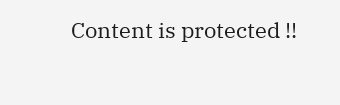Content is protected !!